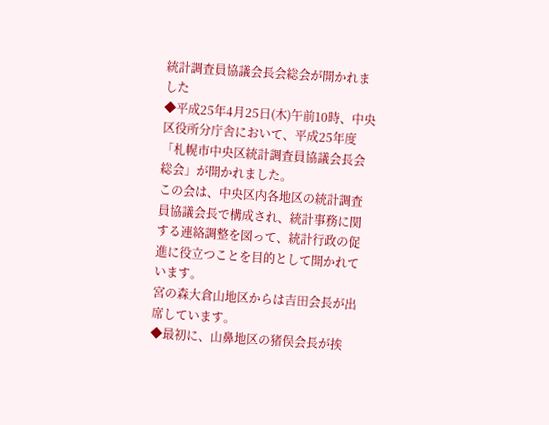統計調査員協議会長会総会が開かれました
◆平成25年4月25日(木)午前10時、中央区役所分庁舎において、平成25年度「札幌市中央区統計調査員協議会長会総会」が開かれました。
この会は、中央区内各地区の統計調査員協議会長で構成され、統計事務に関する連絡調整を図って、統計行政の促進に役立つことを目的として開かれています。
宮の森大倉山地区からは吉田会長が出席しています。
◆最初に、山鼻地区の猪俣会長が挨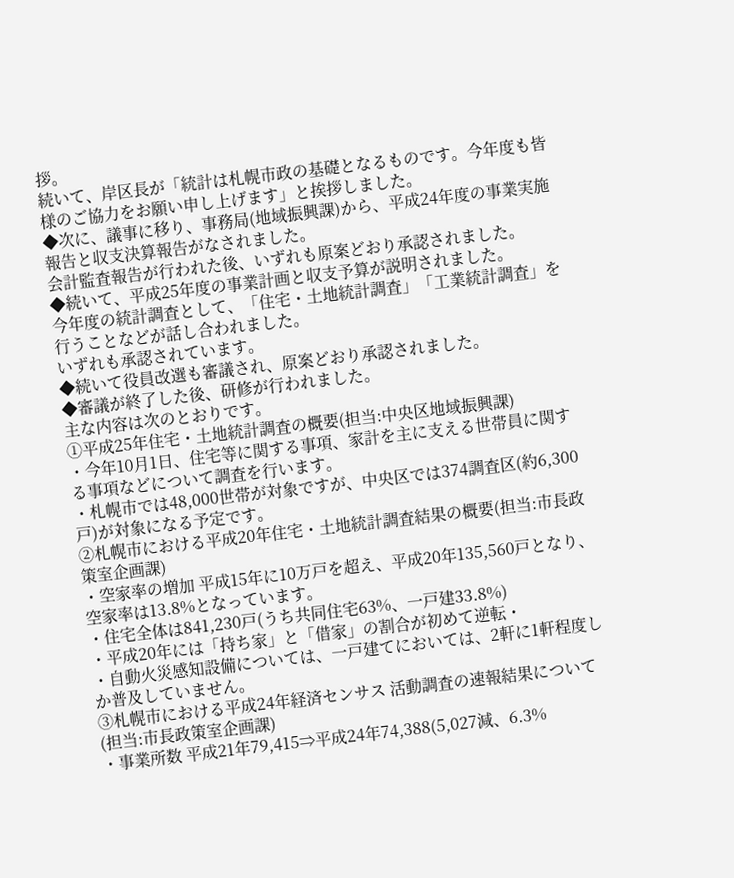拶。
続いて、岸区長が「統計は札幌市政の基礎となるものです。今年度も皆様のご協力をお願い申し上げます」と挨拶しました。
◆次に、議事に移り、事務局(地域振興課)から、平成24年度の事業実施報告と収支決算報告がなされました。
会計監査報告が行われた後、いずれも原案どおり承認されました。
◆続いて、平成25年度の事業計画と収支予算が説明されました。
今年度の統計調査として、「住宅・土地統計調査」「工業統計調査」を行うことなどが話し合われました。
いずれも承認されています。
◆続いて役員改選も審議され、原案どおり承認されました。
◆審議が終了した後、研修が行われました。
主な内容は次のとおりです。
①平成25年住宅・土地統計調査の概要(担当:中央区地域振興課)
・今年10月1日、住宅等に関する事項、家計を主に支える世帯員に関する事項などについて調査を行います。
・札幌市では48,000世帯が対象ですが、中央区では374調査区(約6,300戸)が対象になる予定です。
②札幌市における平成20年住宅・土地統計調査結果の概要(担当:市長政策室企画課)
・空家率の増加 平成15年に10万戸を超え、平成20年135,560戸となり、空家率は13.8%となっています。
・住宅全体は841,230戸(うち共同住宅63%、一戸建33.8%)
・平成20年には「持ち家」と「借家」の割合が初めて逆転・
・自動火災感知設備については、一戸建てにおいては、2軒に1軒程度しか普及していません。
③札幌市における平成24年経済センサス 活動調査の速報結果について(担当:市長政策室企画課)
・事業所数 平成21年79,415⇒平成24年74,388(5,027減、6.3%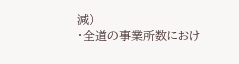減)
・全道の事業所数におけ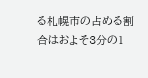る札幌市の占める割合はおよそ3分の1